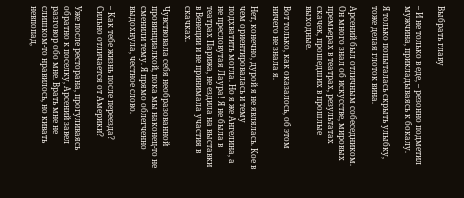Выбрать главу

– И не только в еде, – резонно подметил мужчина, прикладываясь к бокалу.

Я только попыталась скрыть улыбку, тоже делая глоток вина.

Арсений был отличным собеседником. Он много знал об искусстве, мировых премьерах в театрах, результатах скачек, прошедших в прошлые выходные.

Вот только, как оказалось, об этом ничего не знала я.

Нет, конечно, дурой я не являлась. Кое в чем ориентировалась и тему подхватить могла. Но я же Ангелина, а не пресловутая Лаура! Я не была в театрах Парижа, не ездила на выставки в Венеции и не принимала участия в скачках.

Чувствовала себя необразованной провинциалкой, пока мы наконец-то не сменили тему. Я прямо облегченно выдохнула, честное слово.

– Как тебе жизнь после переезда? Сильно отличается от Америки?

Уже после ресторана, прогуливаясь обратно к поселку, Арсений завел разговор обо мне. Врать мне не слишком-то нравилось, но кивать невпопад,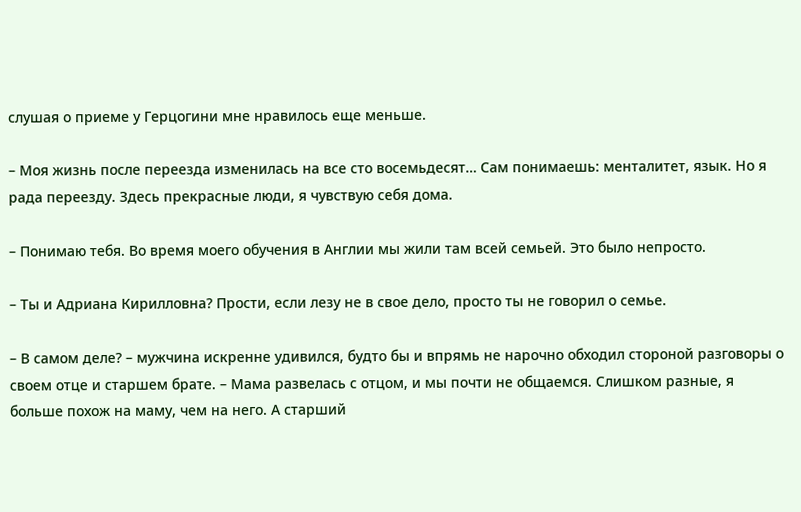слушая о приеме у Герцогини мне нравилось еще меньше.

– Моя жизнь после переезда изменилась на все сто восемьдесят… Сам понимаешь: менталитет, язык. Но я рада переезду. Здесь прекрасные люди, я чувствую себя дома.

– Понимаю тебя. Во время моего обучения в Англии мы жили там всей семьей. Это было непросто.

– Ты и Адриана Кирилловна? Прости, если лезу не в свое дело, просто ты не говорил о семье.

– В самом деле? – мужчина искренне удивился, будто бы и впрямь не нарочно обходил стороной разговоры о своем отце и старшем брате. – Мама развелась с отцом, и мы почти не общаемся. Слишком разные, я больше похож на маму, чем на него. А старший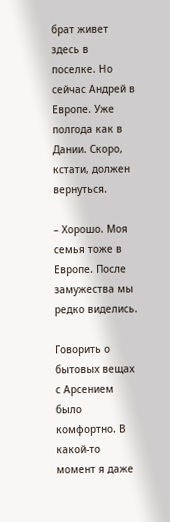брат живет здесь в поселке. Но сейчас Андрей в Европе. Уже полгода как в Дании. Скоро, кстати, должен вернуться.

– Хорошо. Моя семья тоже в Европе. После замужества мы редко виделись.

Говорить о бытовых вещах с Арсением было комфортно. В какой-то момент я даже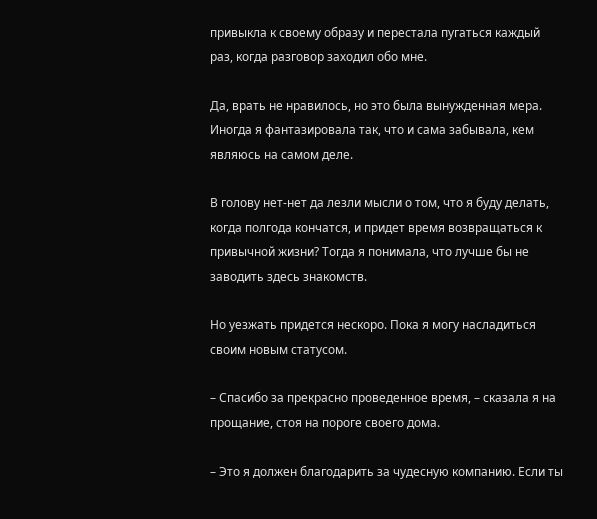привыкла к своему образу и перестала пугаться каждый раз, когда разговор заходил обо мне.

Да, врать не нравилось, но это была вынужденная мера. Иногда я фантазировала так, что и сама забывала, кем являюсь на самом деле.

В голову нет-нет да лезли мысли о том, что я буду делать, когда полгода кончатся, и придет время возвращаться к привычной жизни? Тогда я понимала, что лучше бы не заводить здесь знакомств.

Но уезжать придется нескоро. Пока я могу насладиться своим новым статусом.

– Спасибо за прекрасно проведенное время, – сказала я на прощание, стоя на пороге своего дома.

– Это я должен благодарить за чудесную компанию. Если ты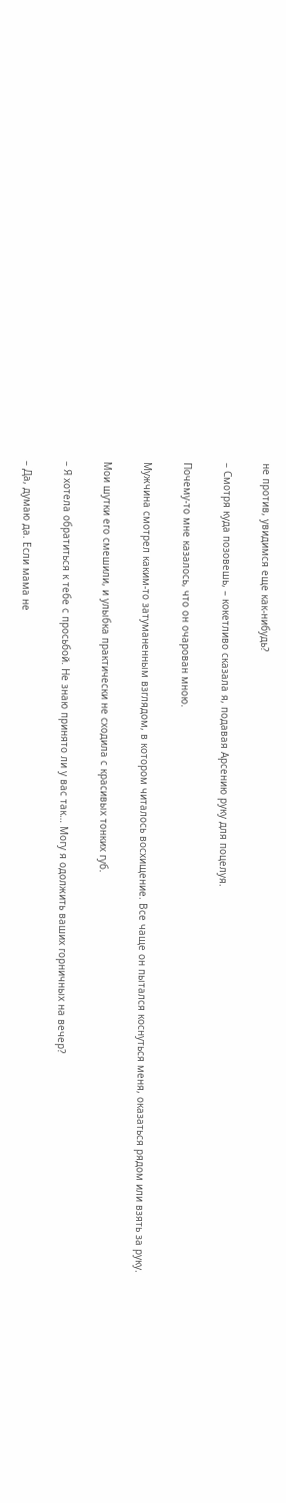не против, увидимся еще как-нибудь?

– Смотря куда позовешь, – кокетливо сказала я, подавая Арсению руку для поцелуя.

Почему-то мне казалось, что он очарован мною.

Мужчина смотрел каким-то затуманенным взглядом, в котором читалось восхищение. Все чаще он пытался коснуться меня, оказаться рядом или взять за руку.

Мои шутки его смешили, и улыбка практически не сходила с красивых тонких губ.

– Я хотела обратиться к тебе с просьбой. Не знаю принято ли у вас так… Могу я одолжить ваших горничных на вечер?

– Да, думаю да. Если мама не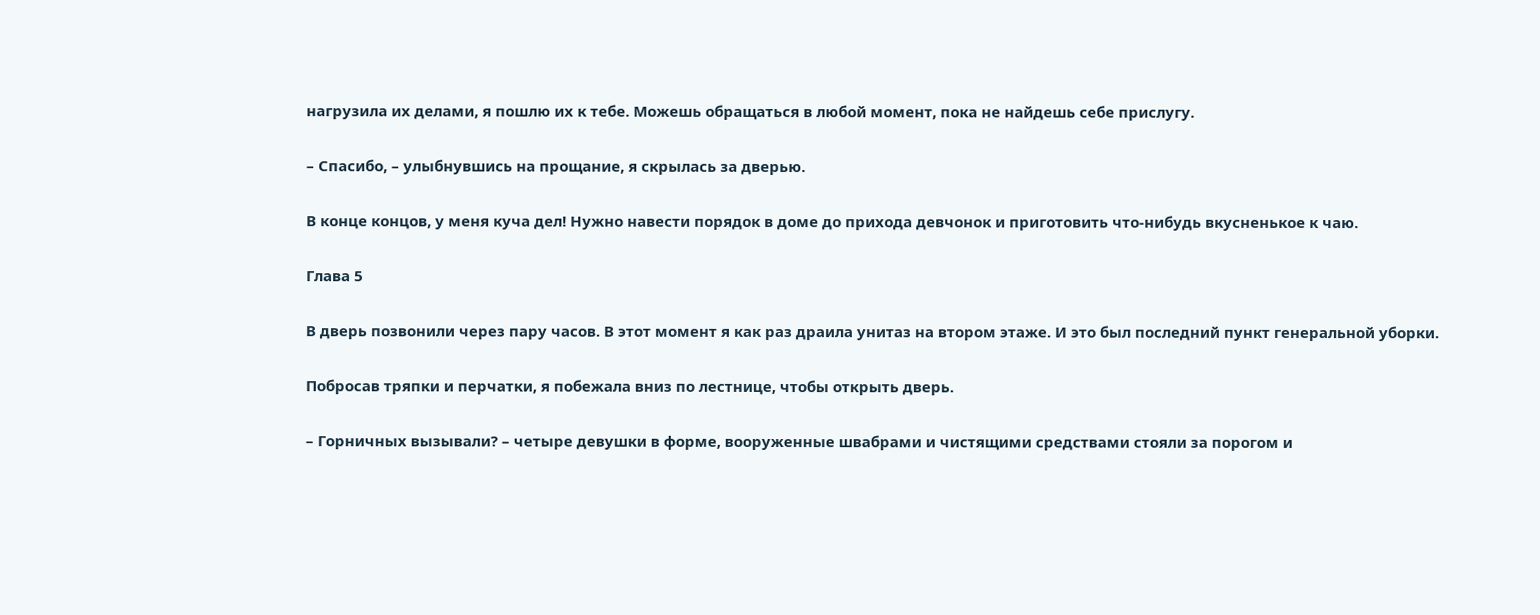нагрузила их делами, я пошлю их к тебе. Можешь обращаться в любой момент, пока не найдешь себе прислугу.

– Спасибо, – улыбнувшись на прощание, я скрылась за дверью.

В конце концов, у меня куча дел! Нужно навести порядок в доме до прихода девчонок и приготовить что-нибудь вкусненькое к чаю.

Глава 5

В дверь позвонили через пару часов. В этот момент я как раз драила унитаз на втором этаже. И это был последний пункт генеральной уборки.

Побросав тряпки и перчатки, я побежала вниз по лестнице, чтобы открыть дверь.

– Горничных вызывали? – четыре девушки в форме, вооруженные швабрами и чистящими средствами стояли за порогом и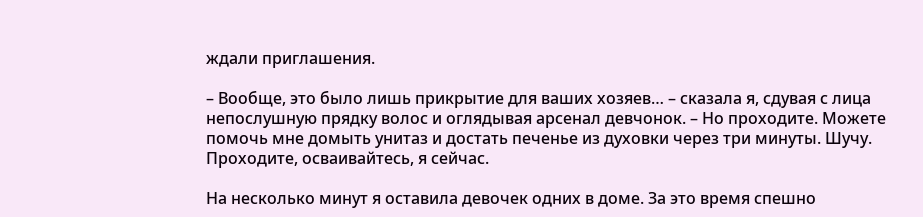ждали приглашения.

– Вообще, это было лишь прикрытие для ваших хозяев… – сказала я, сдувая с лица непослушную прядку волос и оглядывая арсенал девчонок. – Но проходите. Можете помочь мне домыть унитаз и достать печенье из духовки через три минуты. Шучу. Проходите, осваивайтесь, я сейчас.

На несколько минут я оставила девочек одних в доме. За это время спешно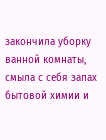закончила уборку ванной комнаты, смыла с себя запах бытовой химии и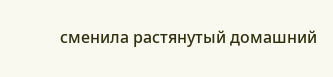сменила растянутый домашний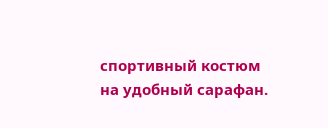спортивный костюм на удобный сарафан.